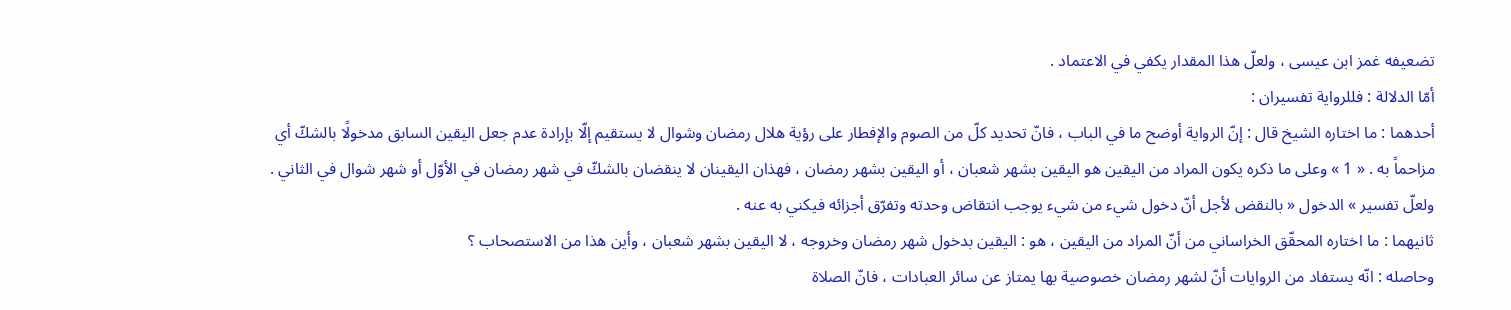تضعيفه غمز ابن عيسى ، ولعلّ هذا المقدار يكفي في الاعتماد .
أمّا الدلالة : فللرواية تفسيران :
أحدهما : ما اختاره الشيخ قال : إنّ الرواية أوضح ما في الباب ، فانّ تحديد كلّ من الصوم والإفطار على رؤية هلال رمضان وشوال لا يستقيم إلّا بإرادة عدم جعل اليقين السابق مدخولًا بالشكّ أي مزاحماً به . « 1 » وعلى ما ذكره يكون المراد من اليقين هو اليقين بشهر شعبان ، أو اليقين بشهر رمضان ، فهذان اليقينان لا ينقضان بالشكّ في شهر رمضان في الأوّل أو شهر شوال في الثاني .
ولعلّ تفسير » الدخول « بالنقض لأجل أنّ دخول شيء من شيء يوجب انتقاض وحدته وتفرّق أجزائه فيكني به عنه .
ثانيهما : ما اختاره المحقّق الخراساني من أنّ المراد من اليقين ، هو : اليقين بدخول شهر رمضان وخروجه ، لا اليقين بشهر شعبان ، وأين هذا من الاستصحاب ؟
وحاصله : انّه يستفاد من الروايات أنّ لشهر رمضان خصوصية بها يمتاز عن سائر العبادات ، فانّ الصلاة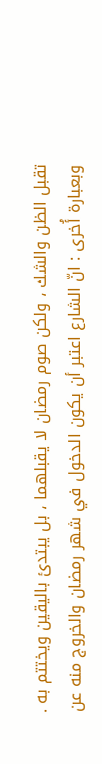تقبل الظن والشك ، ولكن صوم رمضان لا يقبلهما ، بل يبتدئ باليقين ويختتم به .
وبعبارة أُخرى : انّ الشارع اعتبر أن يكون الدخول في شهر رمضان والخروج منه عن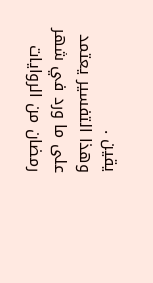يقين .
وهذا التفسير يعتمد على ما ورد في شهر رمضان من الروايات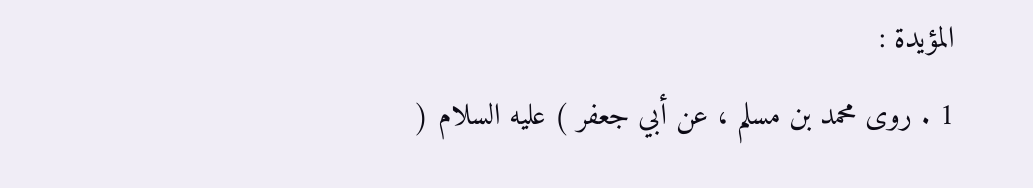المؤيدة :
1 . روى محمد بن مسلم ، عن أبي جعفر ) عليه السلام (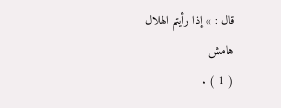قال : » إذا رأيتم الهلال
هامش
( 1 ) .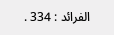الفرائد : 334 .